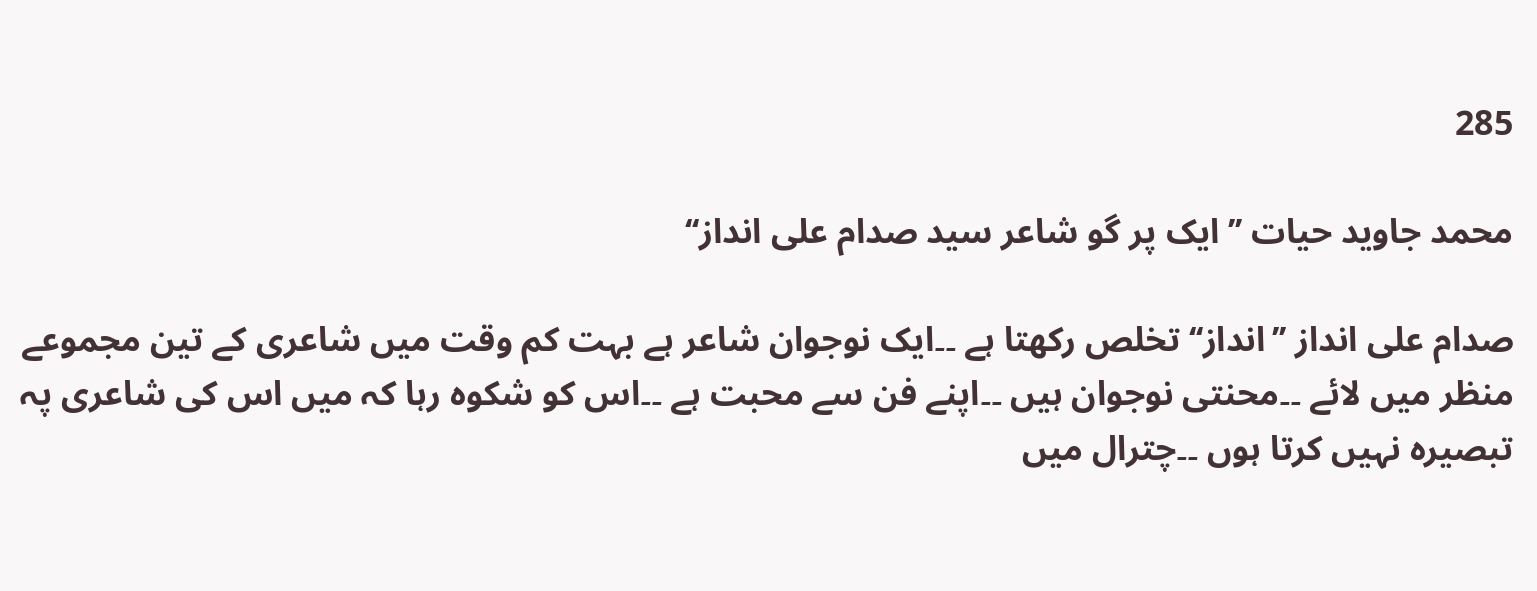285

محمد جاوید حیات ’’ ایک پر گو شاعر سید صدام علی انداز‘‘

صدام علی انداز ’’انداز‘‘ تخلص رکھتا ہے ۔۔ایک نوجوان شاعر ہے بہت کم وقت میں شاعری کے تین مجموعے منظر میں لائے ۔۔محنتی نوجوان ہیں ۔۔اپنے فن سے محبت ہے ۔۔اس کو شکوہ رہا کہ میں اس کی شاعری پہ تبصیرہ نہیں کرتا ہوں ۔۔چترال میں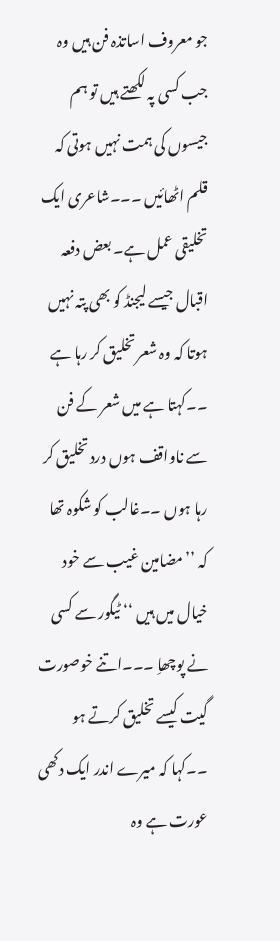جو معروف اساتذہ فن ہیں وہ جب کسی پہ لکھتے ہیں تو ہم جیسوں کی ہمت نہیں ہوتی کہ قلم اٹھائیں ۔۔۔شاعری ایک تخلیقی عمل ہے۔ بعض دفعہ اقبال جیسے لیجنڈ کو بھی پتہ نہیں ہوتا کہ وہ شعر تخلیق کر رہا ہے ۔۔کہتا ہے میں شعر کے فن سے ناواقف ہوں درد تخلیق کر رہا ہوں ۔۔غالب کو شکوہ تھا کہ ’’مضامین غیب سے خود خیال میں ہیں ‘‘ ٹیگور سے کسی نے پوچھاِ ۔۔۔اتنے خوصورت گیت کیسے تخلیق کرتے ہو ۔۔کہا کہ میرے اندر ایک دکھی عورت ہے وہ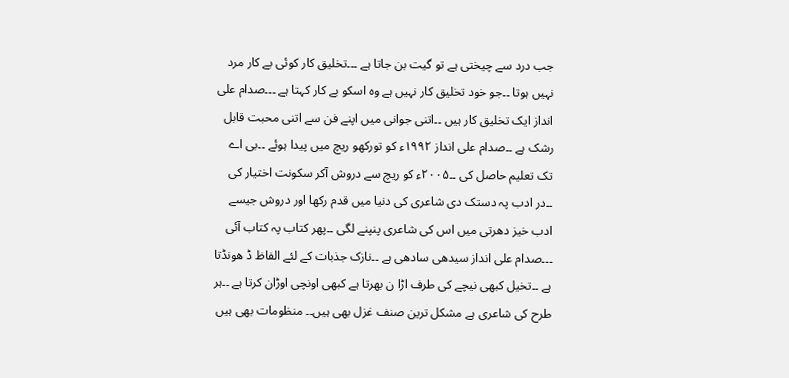جب درد سے چیختی ہے تو گیت بن جاتا ہے ۔۔۔تخلیق کار کوئی بے کار مرد نہیں ہوتا ۔۔جو خود تخلیق کار نہیں ہے وہ اسکو بے کار کہتا ہے ۔۔۔صدام علی انداز ایک تخلیق کار ہیں ۔۔اتنی جوانی میں اپنے فن سے اتنی محبت قابل رشک ہے ۔۔صدام علی انداز ۱۹۹۲ء کو تورکھو ریچ میں پیدا ہوئے ۔۔بی اے تک تعلیم حاصل کی ۔۔۲۰۰۵ء کو ریچ سے دروش آکر سکونت اختیار کی ۔۔در ادب پہ دستک دی شاعری کی دنیا میں قدم رکھا اور دروش جیسے ادب خیز دھرتی میں اس کی شاعری پنپنے لگی ۔۔پھر کتاب پہ کتاب آئی ۔۔۔صدام علی انداز سیدھی سادھی ہے ۔۔نازک جذبات کے لئے الفاظ ڈ ھونڈتا ہے ۔۔تخیل کبھی نیچے کی طرف اڑا ن بھرتا ہے کبھی اونچی اوڑان کرتا ہے ۔۔ہر طرح کی شاعری ہے مشکل ترین صنف غزل بھی ہیں۔۔ منظومات بھی ہیں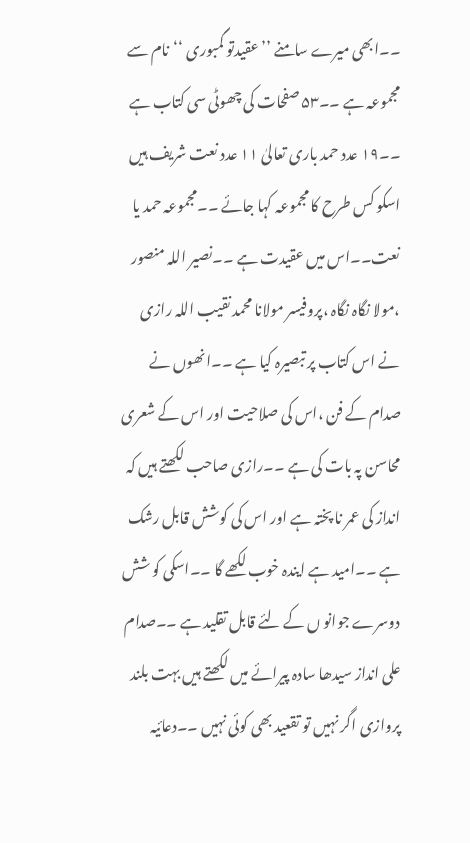۔۔ابھی میرے سامنے ’’عقیدتو گمبوری ‘‘نام سے مجموعہ ہے ۔۔۵۳ صفحات کی چھوٹی سی کتاب ہے ۔۔۱۹ عدد حمد باری تعالیٰ ۱۱ عدد نعت شریف ہیں اسکو کس طرح کا مجموعہ کہا جائے ۔۔مجموعہ حمد یا نعت۔۔اس میں عقیدت ہے ۔۔نصیر اللہ منصور ،مولا نگاہ نگاہ ،پروفیسر مولانا محمد نقیب اللہ رازی نے اس کتاب پر تبصیرہ کیا ہے ۔۔انھوں نے صدام کے فن ،اس کی صلاحیت اور اس کے شعری محاسن پہ بات کی ہے ۔۔رازی صاحب لکھتے ہیں کہ انداز کی عمر نا پختہ ہے اور اس کی کوشش قابل رشک ہے ۔۔امید ہے ایندہ خوب لکھے گا ۔۔اسکی کو شش دوسرے جوانو ں کے لئے قابل تقلید ہے ۔۔صدام علی انداز سیدھا سادہ پیرائے میں لکھتے ہیں بہت بلند پروازی اگر نہیں تو تقعید بھی کوئی نہیں ۔۔دعائیہ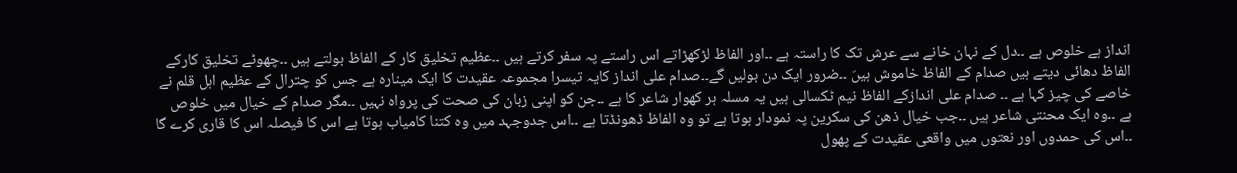انداز ہے خلوص ہے ۔۔دل کے نہان خانے سے عرش تک کا راستہ ہے ۔۔اور الفاظ لڑکھڑاتے اس راستے پہ سفر کرتے ہیں ۔۔عظیم تخلیق کار کے الفاظ بولتے ہیں ۔۔چھوٹے تخلیق کارکے الفاظ دھائی دیتے ہیں صدام کے الفاظ خاموش ہیںَ ۔۔ضرور ایک دن بولیں گے۔۔صدام علی انداز کایہ تیسرا مجموعہ عقیدت کا ایک مینارہ ہے جس کو چترال کے عظیم اہل قلم نے خاصے کی چیز کہا ہے ۔۔ صدام علی اندازکے الفاظ نیم ٹکسالی ہیں یہ مسلہ ہر کھوار شاعر کا ہے ۔۔جن کو اپنی زبان کی صحت کی پرواہ نہیں ۔۔مگر صدام کے خیال میں خلوص ہے ۔۔وہ ایک محنتی شاعر ہیں ۔۔جب خیال ذھن کی سکرین پہ نمودار ہوتا ہے تو وہ الفاظ ڈھونڈتا ہے ۔۔اس جدوجہد میں وہ کتنا کامیاب ہوتا ہے اس کا فیصلہ اس کا قاری کرے گا ۔۔اس کی حمدوں اور نعتوں میں واقعی عقیدت کے پھول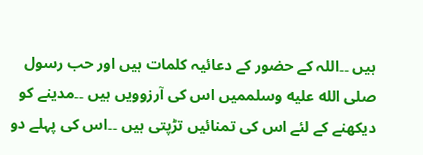ہیں ۔۔اللہ کے حضور کے دعائیہ کلمات ہیں اور حب رسول صلى الله عليه وسلممیں اس کی آرزوویں ہیں ۔۔مدینے کو دیکھنے کے لئے اس کی تمنائیں تڑپتی ہیں ۔۔اس کی پہلے دو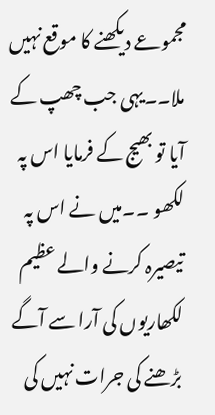مجموعے دیکھنے کا موقع نہیں ملا۔۔یہی جب چھپ کے آیا تو بھیج کے فرمایا اس پہ لکھو ۔۔میں نے اس پہ تیصیرہ کرنے والے عظیم لکھاریوں کی آرا سے آگے بڑھنے کی جرات نہیں کی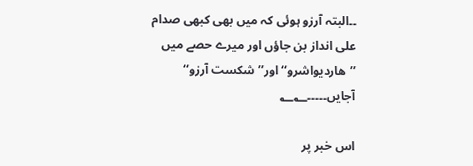۔۔البتہ آرزو ہوئی کہ میں بھی کبھی صدام علی انداز بن جاؤں اور میرے حصے میں ’’ھاردیواشرو‘‘اور’’ شکست آرزو‘‘ آجایں۔۔۔۔۔؂؂

اس خبر پر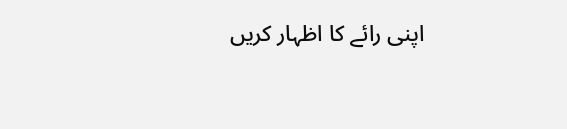اپنی رائے کا اظہار کریں